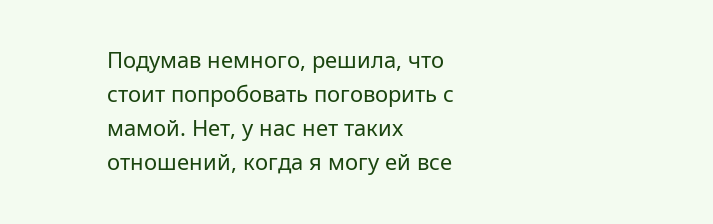Подумав немного, решила, что стоит попробовать поговорить с мамой. Нет, у нас нет таких отношений, когда я могу ей все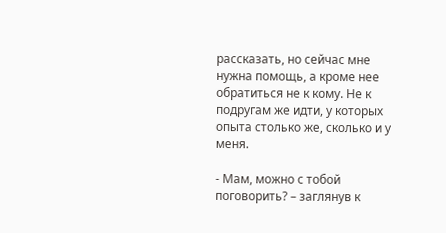рассказать, но сейчас мне нужна помощь, а кроме нее обратиться не к кому. Не к подругам же идти, у которых опыта столько же, сколько и у меня.

- Мам, можно с тобой поговорить? – заглянув к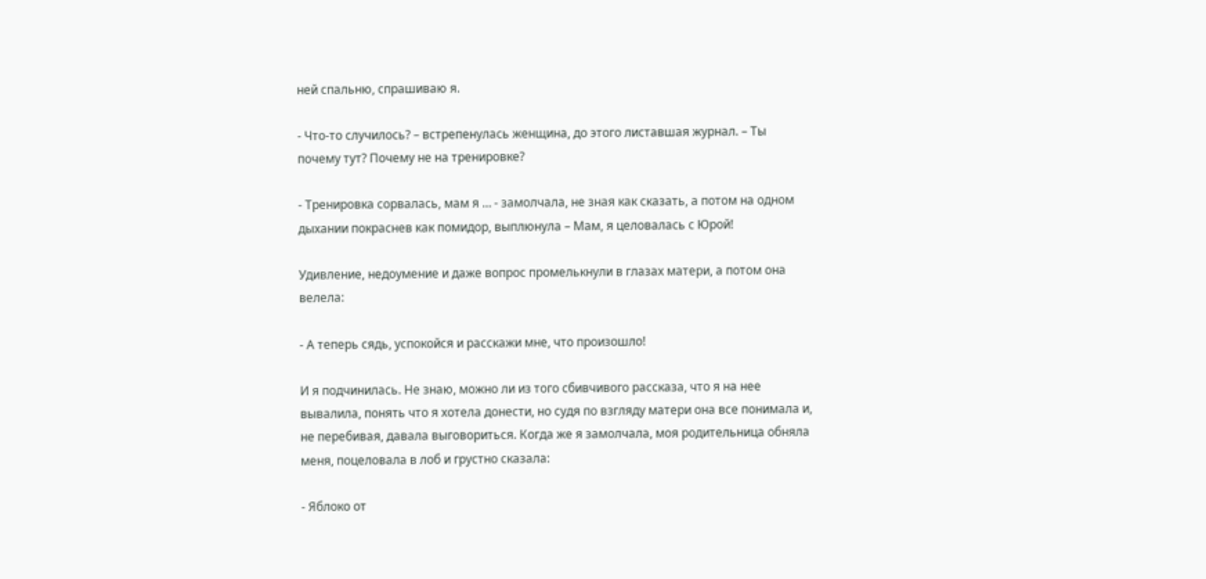ней спальню, спрашиваю я.

- Что-то случилось? – встрепенулась женщина, до этого листавшая журнал. – Ты почему тут? Почему не на тренировке?

- Тренировка сорвалась, мам я … - замолчала, не зная как сказать, а потом на одном дыхании покраснев как помидор, выплюнула – Мам, я целовалась с Юрой!

Удивление, недоумение и даже вопрос промелькнули в глазах матери, а потом она велела:

- А теперь сядь, успокойся и расскажи мне, что произошло!

И я подчинилась. Не знаю, можно ли из того сбивчивого рассказа, что я на нее вывалила, понять что я хотела донести, но судя по взгляду матери она все понимала и, не перебивая, давала выговориться. Когда же я замолчала, моя родительница обняла меня, поцеловала в лоб и грустно сказала:

- Яблоко от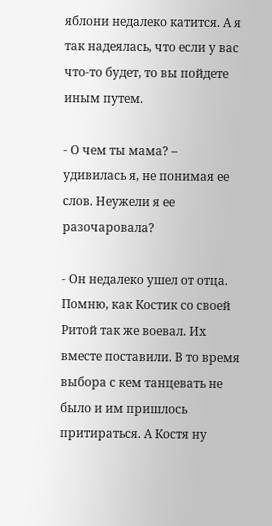яблони недалеко катится. А я так надеялась, что если у вас что-то будет, то вы пойдете иным путем.

- О чем ты мама? – удивилась я, не понимая ее слов. Неужели я ее разочаровала?

- Он недалеко ушел от отца. Помню, как Костик со своей Ритой так же воевал. Их вместе поставили. В то время выбора с кем танцевать не было и им пришлось притираться. А Костя ну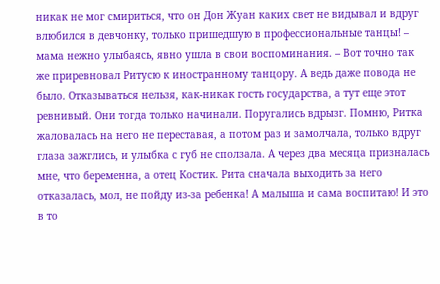никак не мог смириться, что он Дон Жуан каких свет не видывал и вдруг влюбился в девчонку, только пришедшую в профессиональные танцы! – мама нежно улыбаясь, явно ушла в свои воспоминания. – Вот точно так же приревновал Ритусю к иностранному танцору. А ведь даже повода не было. Отказываться нельзя, как-никак гость государства, а тут еще этот ревнивый. Они тогда только начинали. Поругались вдрызг. Помню, Ритка жаловалась на него не переставая, а потом раз и замолчала, только вдруг глаза зажглись, и улыбка с губ не сползала. А через два месяца призналась мне, что беременна, а отец Костик. Рита сначала выходить за него отказалась, мол, не пойду из-за ребенка! А малыша и сама воспитаю! И это в то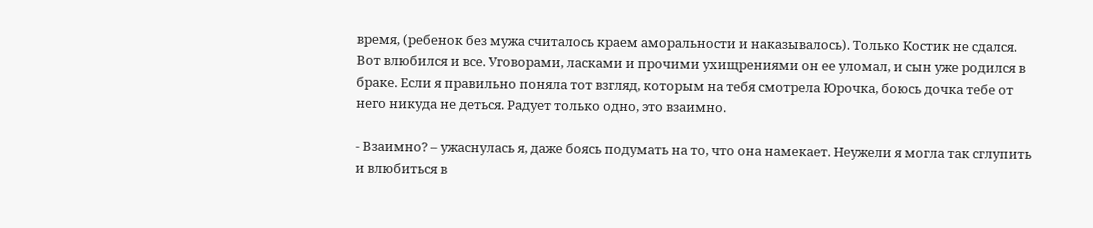время, (ребенок без мужа считалось краем аморальности и наказывалось). Только Костик не сдался. Вот влюбился и все. Уговорами, ласками и прочими ухищрениями он ее уломал, и сын уже родился в браке. Если я правильно поняла тот взгляд, которым на тебя смотрела Юрочка, боюсь дочка тебе от него никуда не деться. Радует только одно, это взаимно.

- Взаимно? – ужаснулась я, даже боясь подумать на то, что она намекает. Неужели я могла так сглупить и влюбиться в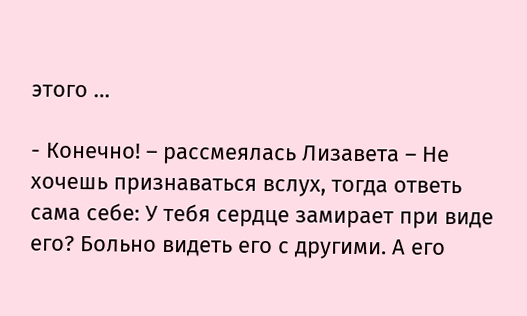этого …

- Конечно! – рассмеялась Лизавета – Не хочешь признаваться вслух, тогда ответь сама себе: У тебя сердце замирает при виде его? Больно видеть его с другими. А его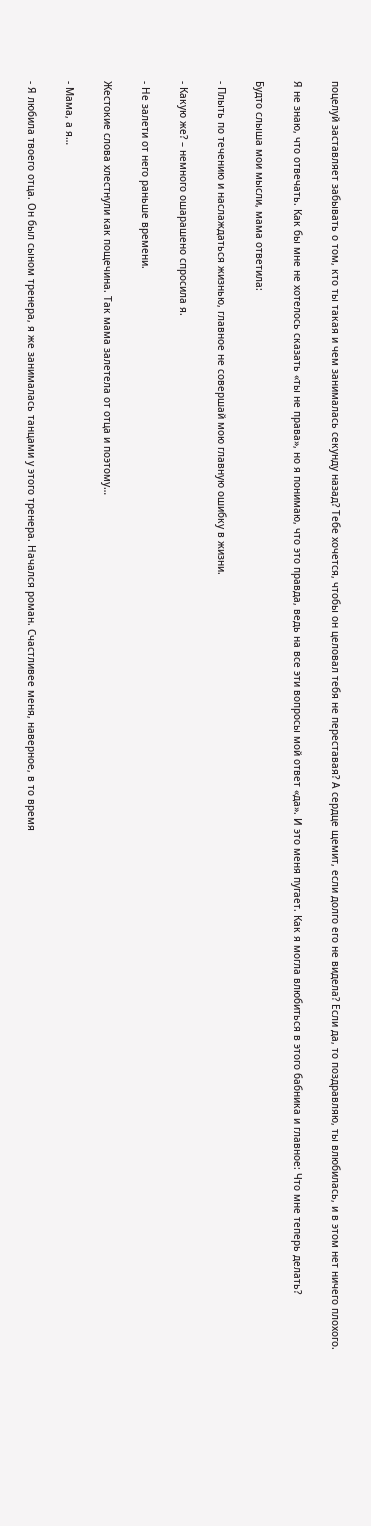поцелуй заставляет забывать о том, кто ты такая и чем занималась секунду назад? Тебе хочется, чтобы он целовал тебя не переставая? А сердце щемит, если долго его не видела? Если да, то поздравляю, ты влюбилась, и в этом нет ничего плохого.

Я не знаю, что отвечать. Как бы мне не хотелось сказать «ты не права», но я понимаю, что это правда, ведь на все эти вопросы мой ответ «да». И это меня пугает. Как я могла влюбиться в этого бабника и главное: Что мне теперь делать?

Будто слыша мои мысли, мама ответила:

- Плыть по течению и наслаждаться жизнью, главное не совершай мою главную ошибку в жизни.

- Какую же? – немного ошарашено спросила я.

- Не залети от него раньше времени.

Жестокие слова хлестнули как пощечина. Так мама залетела от отца и поэтому…

- Мама, а я…

- Я любила твоего отца. Он был сыном тренера, я же занималась танцами у этого тренера. Начался роман. Счастливее меня, наверное, в то время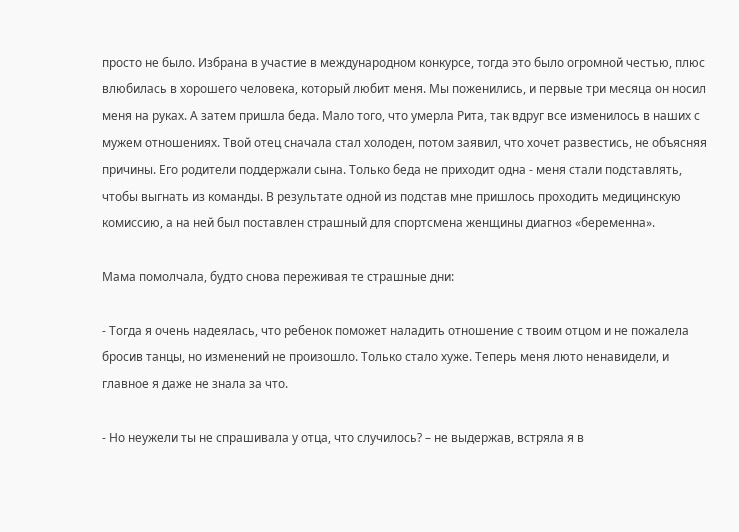просто не было. Избрана в участие в международном конкурсе, тогда это было огромной честью, плюс влюбилась в хорошего человека, который любит меня. Мы поженились, и первые три месяца он носил меня на руках. А затем пришла беда. Мало того, что умерла Рита, так вдруг все изменилось в наших с мужем отношениях. Твой отец сначала стал холоден, потом заявил, что хочет развестись, не объясняя причины. Его родители поддержали сына. Только беда не приходит одна - меня стали подставлять, чтобы выгнать из команды. В результате одной из подстав мне пришлось проходить медицинскую комиссию, а на ней был поставлен страшный для спортсмена женщины диагноз «беременна».

Мама помолчала, будто снова переживая те страшные дни:

- Тогда я очень надеялась, что ребенок поможет наладить отношение с твоим отцом и не пожалела бросив танцы, но изменений не произошло. Только стало хуже. Теперь меня люто ненавидели, и главное я даже не знала за что.

- Но неужели ты не спрашивала у отца, что случилось? – не выдержав, встряла я в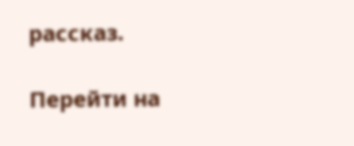рассказ.

Перейти на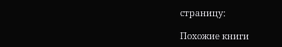страницу:

Похожие книги